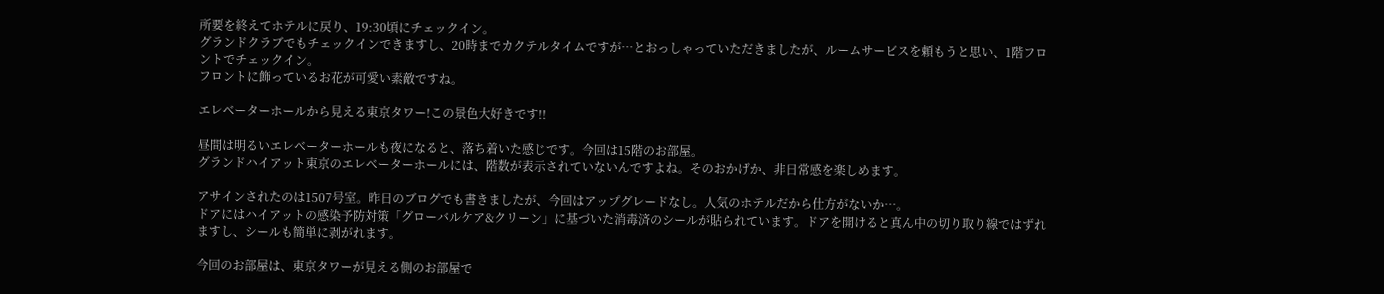所要を終えてホテルに戻り、19:30頃にチェックイン。
グランドクラブでもチェックインできますし、20時までカクテルタイムですが…とおっしゃっていただきましたが、ルームサービスを頼もうと思い、1階フロントでチェックイン。
フロントに飾っているお花が可愛い素敵ですね。

エレベーターホールから見える東京タワー!この景色大好きです!!

昼間は明るいエレベーターホールも夜になると、落ち着いた感じです。今回は15階のお部屋。
グランドハイアット東京のエレベーターホールには、階数が表示されていないんですよね。そのおかげか、非日常感を楽しめます。

アサインされたのは1507号室。昨日のブログでも書きましたが、今回はアップグレードなし。人気のホテルだから仕方がないか…。
ドアにはハイアットの感染予防対策「グローバルケア&クリーン」に基づいた消毒済のシールが貼られています。ドアを開けると真ん中の切り取り線ではずれますし、シールも簡単に剥がれます。

今回のお部屋は、東京タワーが見える側のお部屋で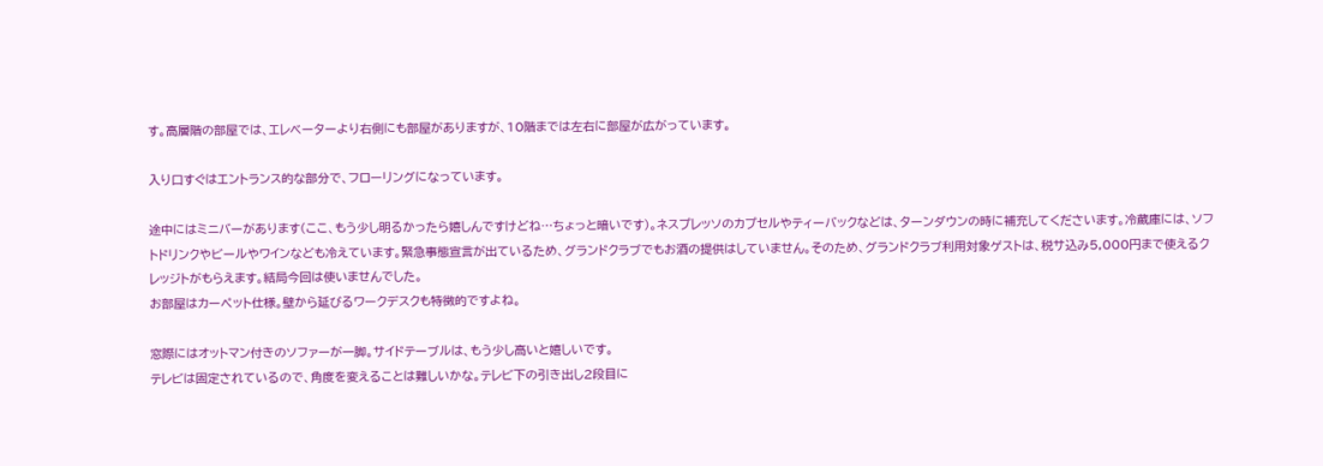す。高層階の部屋では、エレベーターより右側にも部屋がありますが、10階までは左右に部屋が広がっています。

入り口すぐはエントランス的な部分で、フローリングになっています。

途中にはミニバーがあります(ここ、もう少し明るかったら嬉しんですけどね…ちょっと暗いです)。ネスプレッソのカプセルやティーバックなどは、ターンダウンの時に補充してくださいます。冷蔵庫には、ソフトドリンクやビールやワインなども冷えています。緊急事態宣言が出ているため、グランドクラブでもお酒の提供はしていません。そのため、グランドクラブ利用対象ゲストは、税サ込み5,000円まで使えるクレッジトがもらえます。結局今回は使いませんでした。
お部屋はカーペット仕様。壁から延びるワークデスクも特徴的ですよね。

窓際にはオットマン付きのソファーが一脚。サイドテーブルは、もう少し高いと嬉しいです。
テレビは固定されているので、角度を変えることは難しいかな。テレビ下の引き出し2段目に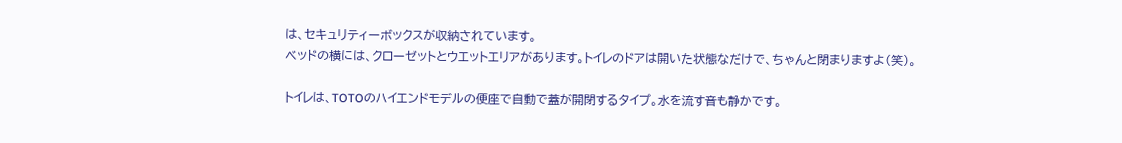は、セキュリティーボックスが収納されています。
ベッドの横には、クローゼットとウエットエリアがあります。トイレのドアは開いた状態なだけで、ちゃんと閉まりますよ(笑)。

トイレは、TOTOのハイエンドモデルの便座で自動で蓋が開閉するタイプ。水を流す音も静かです。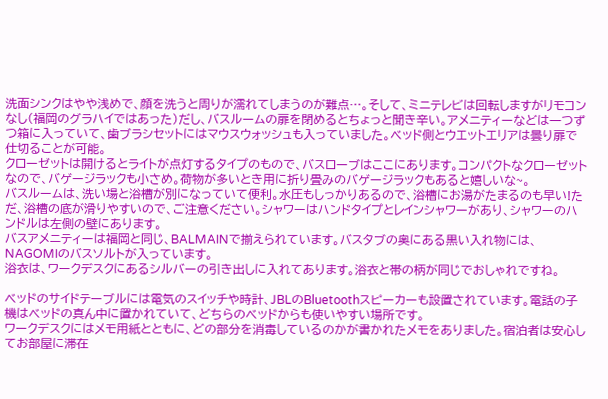洗面シンクはやや浅めで、顔を洗うと周りが濡れてしまうのが難点…。そして、ミニテレビは回転しますがリモコンなし(福岡のグラハイではあった)だし、バスルームの扉を閉めるとちょっと聞き辛い。アメニティーなどは一つずつ箱に入っていて、歯ブラシセットにはマウスウォッシュも入っていました。ベッド側とウエットエリアは曇り扉で仕切ることが可能。
クローゼットは開けるとライトが点灯するタイプのもので、バスローブはここにあります。コンパクトなクローゼットなので、バゲージラックも小さめ。荷物が多いとき用に折り畳みのバゲージラックもあると嬉しいな~。
バスルームは、洗い場と浴槽が別になっていて便利。水圧もしっかりあるので、浴槽にお湯がたまるのも早い!ただ、浴槽の底が滑りやすいので、ご注意ください。シャワーはハンドタイプとレインシャワーがあり、シャワーのハンドルは左側の壁にあります。
バスアメニティーは福岡と同じ、BALMAINで揃えられています。バスタブの奥にある黒い入れ物には、NAGOMIのバスソルトが入っています。
浴衣は、ワークデスクにあるシルバーの引き出しに入れてあります。浴衣と帯の柄が同じでおしゃれですね。

ベッドのサイドテーブルには電気のスイッチや時計、JBLのBluetoothスピーカーも設置されています。電話の子機はベッドの真ん中に置かれていて、どちらのベッドからも使いやすい場所です。
ワークデスクにはメモ用紙とともに、どの部分を消毒しているのかが書かれたメモをありました。宿泊者は安心してお部屋に滞在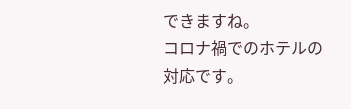できますね。
コロナ禍でのホテルの対応です。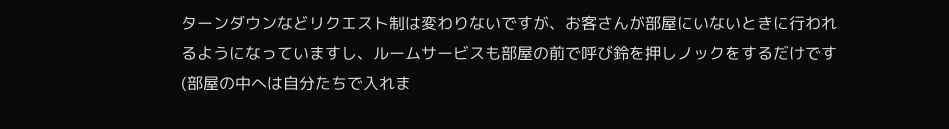ターンダウンなどリクエスト制は変わりないですが、お客さんが部屋にいないときに行われるようになっていますし、ルームサービスも部屋の前で呼び鈴を押しノックをするだけです(部屋の中へは自分たちで入れま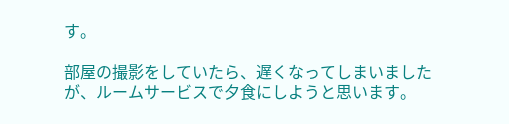す。

部屋の撮影をしていたら、遅くなってしまいましたが、ルームサービスで夕食にしようと思います。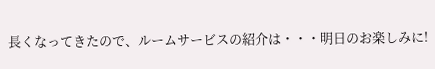長くなってきたので、ルームサービスの紹介は・・・明日のお楽しみに!